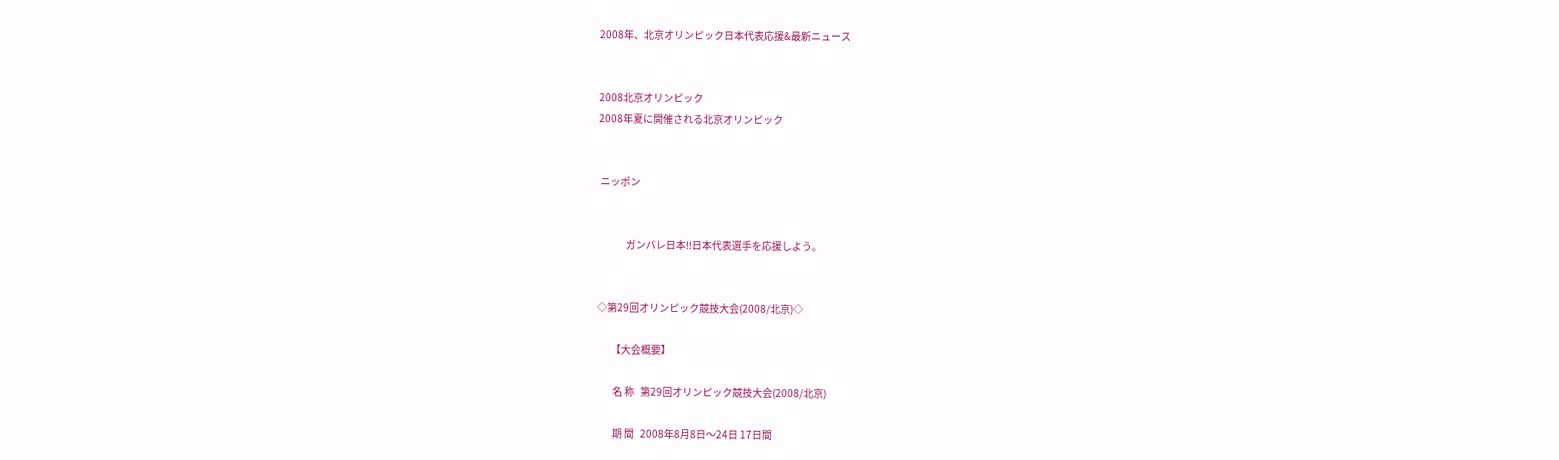2008年、北京オリンピック日本代表応援&最新ニュース


2008北京オリンピック
2008年夏に開催される北京オリンピック


 ニッポン


              ガンバレ日本!!日本代表選手を応援しよう。


◇第29回オリンピック競技大会(2008/北京)◇

       【大会概要】

        名 称   第29回オリンピック競技大会(2008/北京)

        期 間   2008年8月8日〜24日 17日間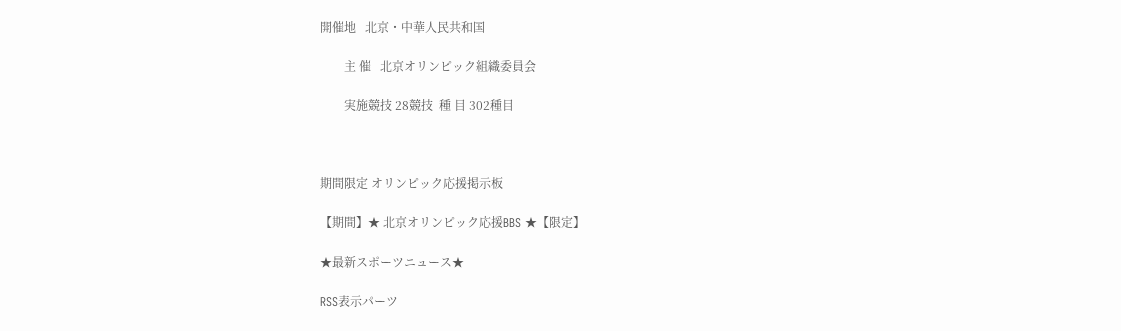開催地   北京・中華人民共和国

        主 催   北京オリンピック組織委員会

        実施競技 28競技  種 目 302種目



期間限定 オリンピック応援掲示板

【期間】★ 北京オリンピック応援BBS ★【限定】

★最新スポーツニュース★

RSS表示パーツ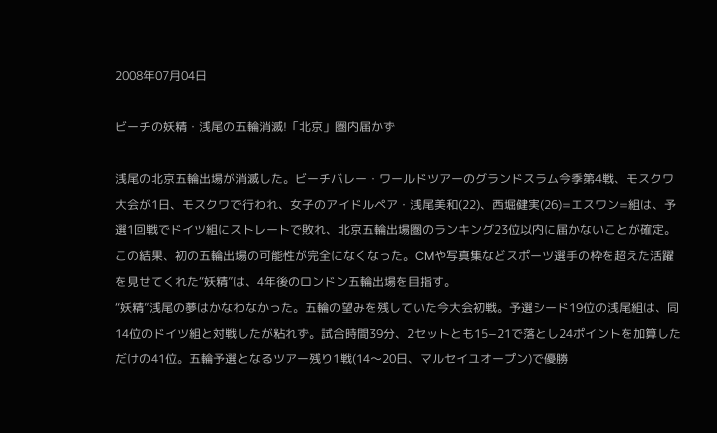2008年07月04日

ビーチの妖精・浅尾の五輪消滅!「北京」圏内届かず

浅尾の北京五輪出場が消滅した。ビーチバレー・ワールドツアーのグランドスラム今季第4戦、モスクワ大会が1日、モスクワで行われ、女子のアイドルペア・浅尾美和(22)、西堀健実(26)=エスワン=組は、予選1回戦でドイツ組にストレートで敗れ、北京五輪出場圏のランキング23位以内に届かないことが確定。この結果、初の五輪出場の可能性が完全になくなった。CMや写真集などスポーツ選手の枠を超えた活躍を見せてくれた“妖精”は、4年後のロンドン五輪出場を目指す。
“妖精”浅尾の夢はかなわなかった。五輪の望みを残していた今大会初戦。予選シード19位の浅尾組は、同14位のドイツ組と対戦したが粘れず。試合時間39分、2セットとも15−21で落とし24ポイントを加算しただけの41位。五輪予選となるツアー残り1戦(14〜20日、マルセイユオープン)で優勝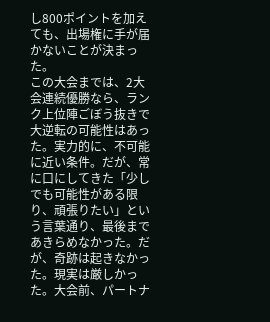し800ポイントを加えても、出場権に手が届かないことが決まった。
この大会までは、2大会連続優勝なら、ランク上位陣ごぼう抜きで大逆転の可能性はあった。実力的に、不可能に近い条件。だが、常に口にしてきた「少しでも可能性がある限り、頑張りたい」という言葉通り、最後まであきらめなかった。だが、奇跡は起きなかった。現実は厳しかった。大会前、パートナ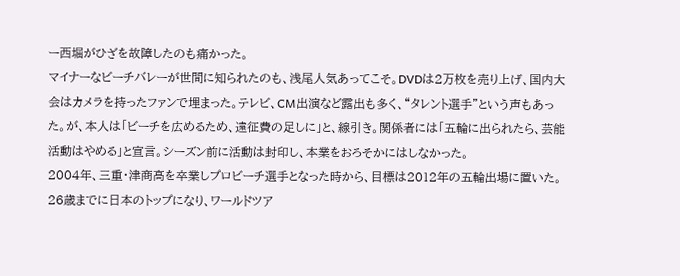ー西堀がひざを故障したのも痛かった。
マイナーなビーチバレーが世間に知られたのも、浅尾人気あってこそ。DVDは2万枚を売り上げ、国内大会はカメラを持ったファンで埋まった。テレビ、CM出演など露出も多く、“タレント選手”という声もあった。が、本人は「ビーチを広めるため、遠征費の足しに」と、線引き。関係者には「五輪に出られたら、芸能活動はやめる」と宣言。シーズン前に活動は封印し、本業をおろそかにはしなかった。
2004年、三重・津商高を卒業しプロビーチ選手となった時から、目標は2012年の五輪出場に置いた。26歳までに日本のトップになり、ワールドツア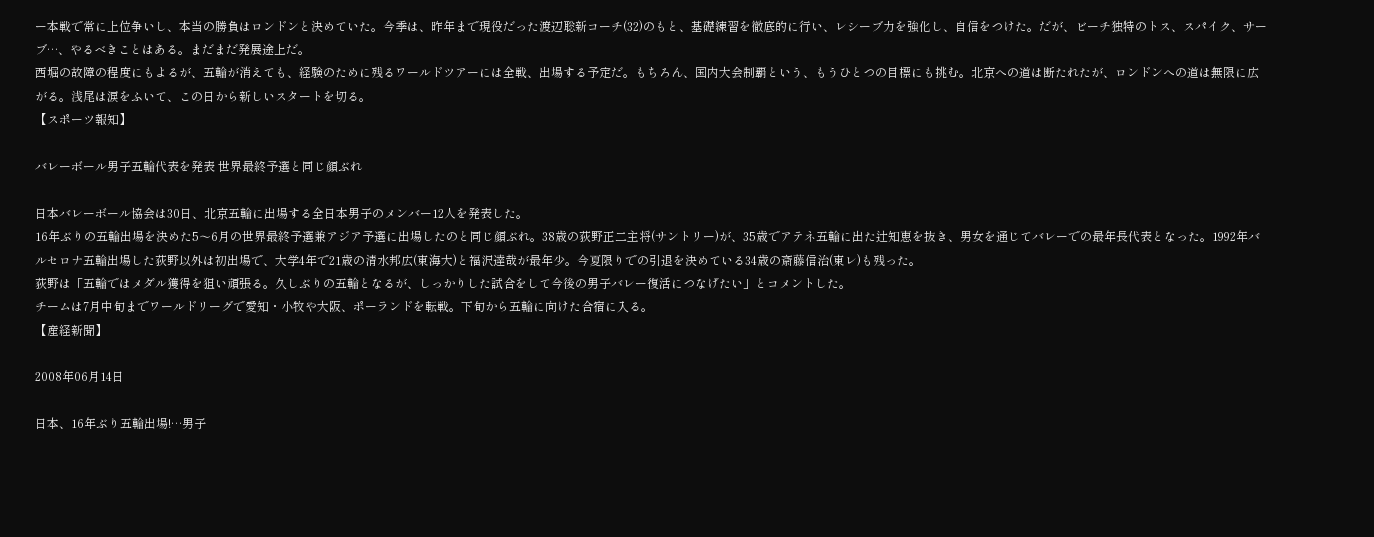ー本戦で常に上位争いし、本当の勝負はロンドンと決めていた。今季は、昨年まで現役だった渡辺聡新コーチ(32)のもと、基礎練習を徹底的に行い、レシーブ力を強化し、自信をつけた。だが、ビーチ独特のトス、スパイク、サーブ…、やるべきことはある。まだまだ発展途上だ。
西堀の故障の程度にもよるが、五輪が消えても、経験のために残るワールドツアーには全戦、出場する予定だ。もちろん、国内大会制覇という、もうひとつの目標にも挑む。北京への道は断たれたが、ロンドンへの道は無限に広がる。浅尾は涙をふいて、この日から新しいスタートを切る。
【スポーツ報知】

バレーボール男子五輪代表を発表 世界最終予選と同じ顔ぶれ

日本バレーボール協会は30日、北京五輪に出場する全日本男子のメンバー12人を発表した。
16年ぶりの五輪出場を決めた5〜6月の世界最終予選兼アジア予選に出場したのと同じ顔ぶれ。38歳の荻野正二主将(サントリー)が、35歳でアテネ五輪に出た辻知恵を抜き、男女を通じてバレーでの最年長代表となった。1992年バルセロナ五輪出場した荻野以外は初出場で、大学4年で21歳の清水邦広(東海大)と福沢達哉が最年少。今夏限りでの引退を決めている34歳の斎藤信治(東レ)も残った。
荻野は「五輪ではメダル獲得を狙い頑張る。久しぶりの五輪となるが、しっかりした試合をして今後の男子バレー復活につなげたい」とコメントした。
チームは7月中旬までワールドリーグで愛知・小牧や大阪、ポーランドを転戦。下旬から五輪に向けた合宿に入る。
【産経新聞】

2008年06月14日

日本、16年ぶり五輪出場!…男子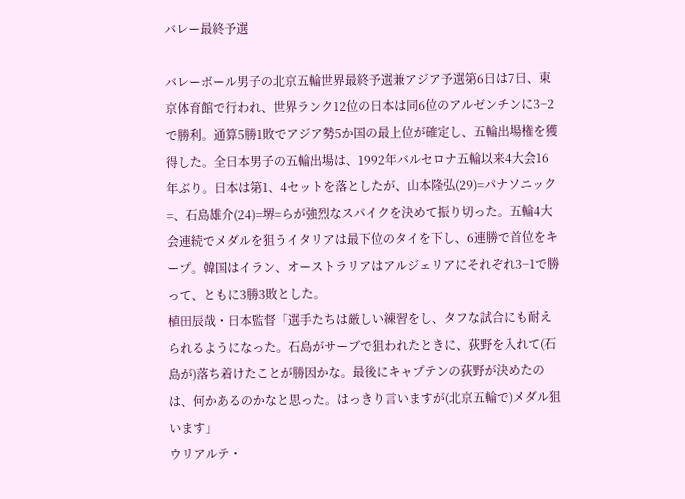バレー最終予選

バレーボール男子の北京五輪世界最終予選兼アジア予選第6日は7日、東京体育館で行われ、世界ランク12位の日本は同6位のアルゼンチンに3−2で勝利。通算5勝1敗でアジア勢5か国の最上位が確定し、五輪出場権を獲得した。全日本男子の五輪出場は、1992年バルセロナ五輪以来4大会16年ぶり。日本は第1、4セットを落としたが、山本隆弘(29)=パナソニック=、石島雄介(24)=堺=らが強烈なスパイクを決めて振り切った。五輪4大会連続でメダルを狙うイタリアは最下位のタイを下し、6連勝で首位をキープ。韓国はイラン、オーストラリアはアルジェリアにそれぞれ3−1で勝って、ともに3勝3敗とした。
植田辰哉・日本監督「選手たちは厳しい練習をし、タフな試合にも耐えられるようになった。石島がサーブで狙われたときに、荻野を入れて(石島が)落ち着けたことが勝因かな。最後にキャプテンの荻野が決めたのは、何かあるのかなと思った。はっきり言いますが(北京五輪で)メダル狙います」
ウリアルテ・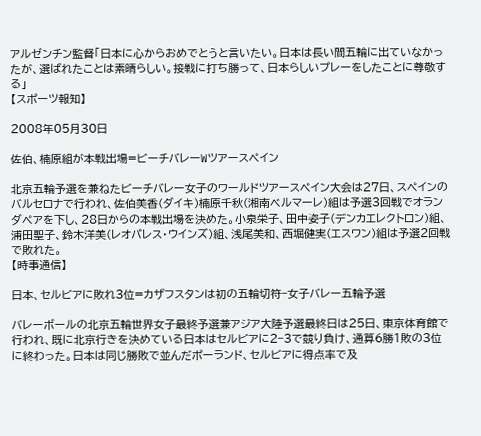アルゼンチン監督「日本に心からおめでとうと言いたい。日本は長い間五輪に出ていなかったが、選ばれたことは素晴らしい。接戦に打ち勝って、日本らしいプレーをしたことに尊敬する」
【スポーツ報知】

2008年05月30日

佐伯、楠原組が本戦出場=ビーチバレーWツアースペイン

北京五輪予選を兼ねたビーチバレー女子のワールドツアースペイン大会は27日、スペインのバルセロナで行われ、佐伯美香(ダイキ)楠原千秋(湘南ベルマーレ)組は予選3回戦でオランダペアを下し、28日からの本戦出場を決めた。小泉栄子、田中姿子(デンカエレクトロン)組、浦田聖子、鈴木洋美(レオパレス・ウインズ)組、浅尾美和、西堀健実(エスワン)組は予選2回戦で敗れた。
【時事通信】

日本、セルビアに敗れ3位=カザフスタンは初の五輪切符−女子バレー五輪予選

バレーボールの北京五輪世界女子最終予選兼アジア大陸予選最終日は25日、東京体育館で行われ、既に北京行きを決めている日本はセルビアに2−3で競り負け、通算6勝1敗の3位に終わった。日本は同じ勝敗で並んだポーランド、セルビアに得点率で及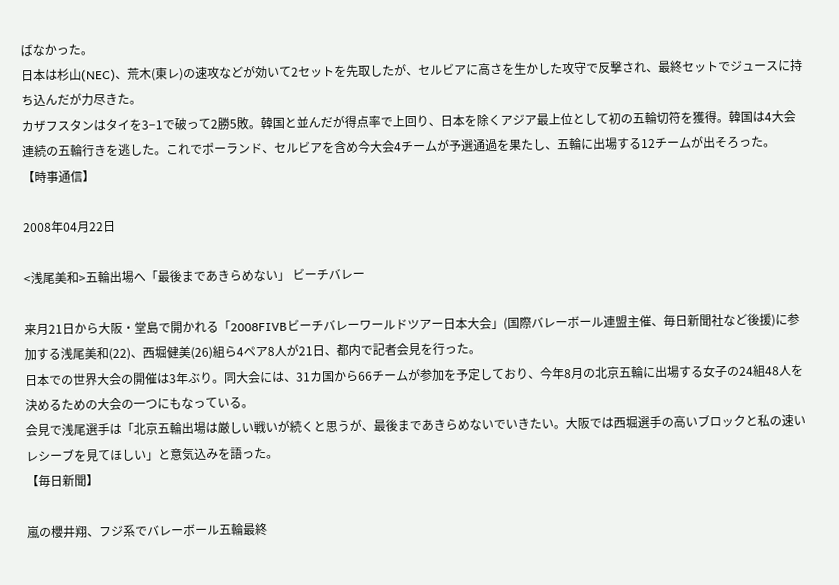ばなかった。
日本は杉山(NEC)、荒木(東レ)の速攻などが効いて2セットを先取したが、セルビアに高さを生かした攻守で反撃され、最終セットでジュースに持ち込んだが力尽きた。
カザフスタンはタイを3−1で破って2勝5敗。韓国と並んだが得点率で上回り、日本を除くアジア最上位として初の五輪切符を獲得。韓国は4大会連続の五輪行きを逃した。これでポーランド、セルビアを含め今大会4チームが予選通過を果たし、五輪に出場する12チームが出そろった。
【時事通信】

2008年04月22日

<浅尾美和>五輪出場へ「最後まであきらめない」 ビーチバレー

来月21日から大阪・堂島で開かれる「2008FIVBビーチバレーワールドツアー日本大会」(国際バレーボール連盟主催、毎日新聞社など後援)に参加する浅尾美和(22)、西堀健美(26)組ら4ペア8人が21日、都内で記者会見を行った。
日本での世界大会の開催は3年ぶり。同大会には、31カ国から66チームが参加を予定しており、今年8月の北京五輪に出場する女子の24組48人を決めるための大会の一つにもなっている。
会見で浅尾選手は「北京五輪出場は厳しい戦いが続くと思うが、最後まであきらめないでいきたい。大阪では西堀選手の高いブロックと私の速いレシーブを見てほしい」と意気込みを語った。
【毎日新聞】

嵐の櫻井翔、フジ系でバレーボール五輪最終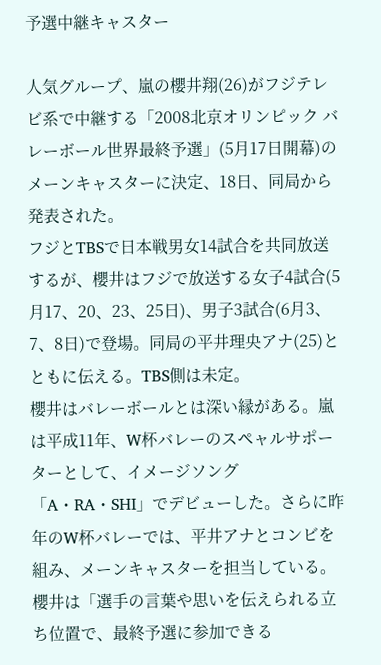予選中継キャスター

人気グループ、嵐の櫻井翔(26)がフジテレビ系で中継する「2008北京オリンピック バレーボール世界最終予選」(5月17日開幕)のメーンキャスターに決定、18日、同局から発表された。
フジとTBSで日本戦男女14試合を共同放送するが、櫻井はフジで放送する女子4試合(5月17、20、23、25日)、男子3試合(6月3、7、8日)で登場。同局の平井理央アナ(25)とともに伝える。TBS側は未定。
櫻井はバレーボールとは深い縁がある。嵐は平成11年、W杯バレーのスペャルサポーターとして、イメージソング「A・RA・SHI」でデビューした。さらに昨年のW杯バレーでは、平井アナとコンビを組み、メーンキャスターを担当している。
櫻井は「選手の言葉や思いを伝えられる立ち位置で、最終予選に参加できる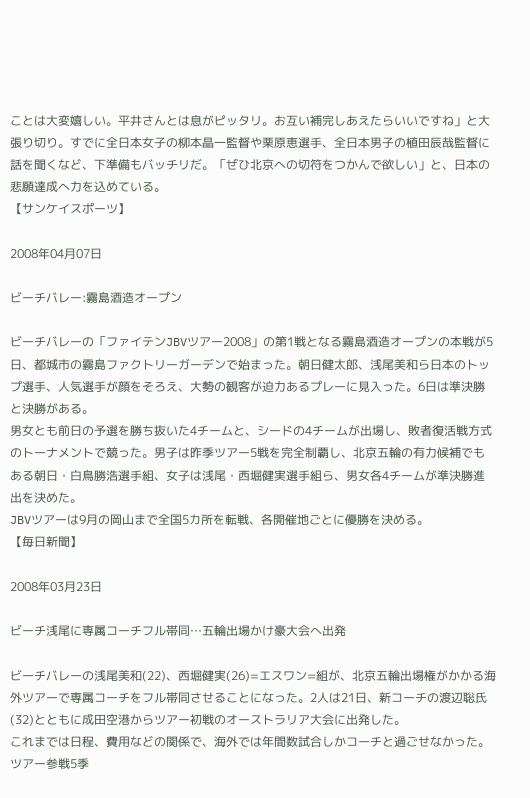ことは大変嬉しい。平井さんとは息がピッタリ。お互い補完しあえたらいいですね」と大張り切り。すでに全日本女子の柳本晶一監督や栗原恵選手、全日本男子の植田辰哉監督に話を聞くなど、下準備もバッチリだ。「ぜひ北京への切符をつかんで欲しい」と、日本の悲願達成へ力を込めている。
【サンケイスポーツ】

2008年04月07日

ビーチバレー:霧島酒造オープン

ビーチバレーの「ファイテンJBVツアー2008」の第1戦となる霧島酒造オープンの本戦が5日、都城市の霧島ファクトリーガーデンで始まった。朝日健太郎、浅尾美和ら日本のトップ選手、人気選手が顔をそろえ、大勢の観客が迫力あるプレーに見入った。6日は準決勝と決勝がある。
男女とも前日の予選を勝ち抜いた4チームと、シードの4チームが出場し、敗者復活戦方式のトーナメントで競った。男子は昨季ツアー5戦を完全制覇し、北京五輪の有力候補でもある朝日・白鳥勝浩選手組、女子は浅尾・西堀健実選手組ら、男女各4チームが準決勝進出を決めた。
JBVツアーは9月の岡山まで全国5カ所を転戦、各開催地ごとに優勝を決める。
【毎日新聞】

2008年03月23日

ビーチ浅尾に専属コーチフル帯同…五輪出場かけ豪大会へ出発

ビーチバレーの浅尾美和(22)、西堀健実(26)=エスワン=組が、北京五輪出場権がかかる海外ツアーで専属コーチをフル帯同させることになった。2人は21日、新コーチの渡辺聡氏(32)とともに成田空港からツアー初戦のオーストラリア大会に出発した。
これまでは日程、費用などの関係で、海外では年間数試合しかコーチと過ごせなかった。ツアー参戦5季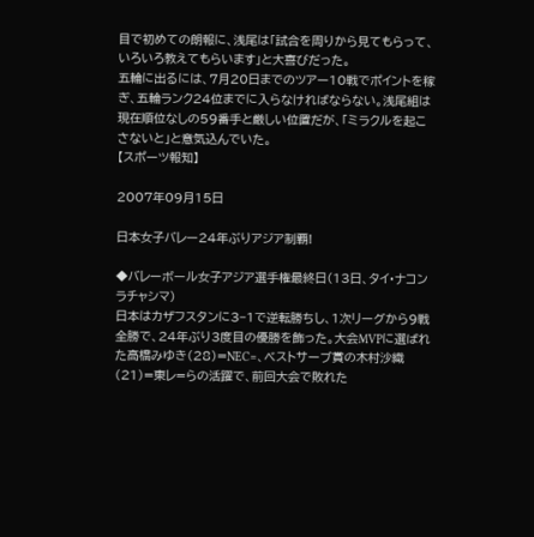目で初めての朗報に、浅尾は「試合を周りから見てもらって、いろいろ教えてもらいます」と大喜びだった。
五輪に出るには、7月20日までのツアー10戦でポイントを稼ぎ、五輪ランク24位までに入らなければならない。浅尾組は現在順位なしの59番手と厳しい位置だが、「ミラクルを起こさないと」と意気込んでいた。
【スポーツ報知】

2007年09月15日

日本女子バレー24年ぶりアジア制覇!

◆バレーボール女子アジア選手権最終日(13日、タイ・ナコンラチャシマ)
日本はカザフスタンに3−1で逆転勝ちし、1次リーグから9戦全勝で、24年ぶり3度目の優勝を飾った。大会MVPに選ばれた高橋みゆき(28)=NEC=、ベストサーブ賞の木村沙織(21)=東レ=らの活躍で、前回大会で敗れた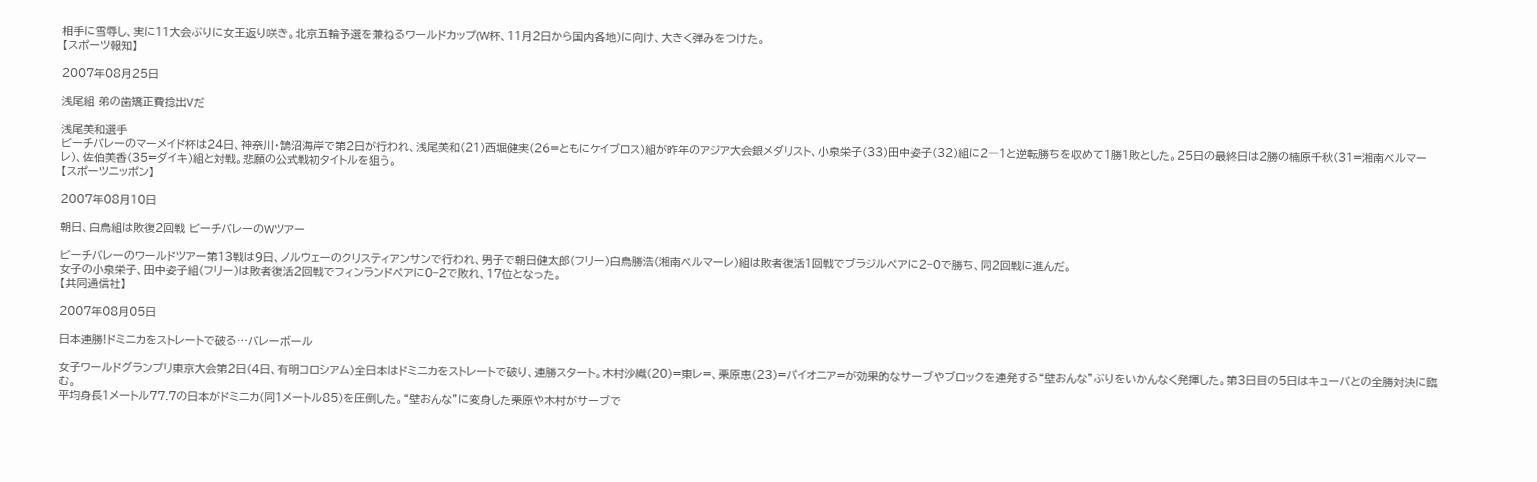相手に雪辱し、実に11大会ぶりに女王返り咲き。北京五輪予選を兼ねるワールドカップ(W杯、11月2日から国内各地)に向け、大きく弾みをつけた。
【スポーツ報知】

2007年08月25日

浅尾組 弟の歯矯正費捻出Vだ

浅尾美和選手
ビーチバレーのマーメイド杯は24日、神奈川・鵠沼海岸で第2日が行われ、浅尾美和(21)西堀健実(26=ともにケイブロス)組が昨年のアジア大会銀メダリスト、小泉栄子(33)田中姿子(32)組に2―1と逆転勝ちを収めて1勝1敗とした。25日の最終日は2勝の楠原千秋(31=湘南ベルマーレ)、佐伯美香(35=ダイキ)組と対戦。悲願の公式戦初タイトルを狙う。
【スポーツニッポン】

2007年08月10日

朝日、白鳥組は敗復2回戦 ビーチバレーのWツアー

ビーチバレーのワールドツアー第13戦は9日、ノルウェーのクリスティアンサンで行われ、男子で朝日健太郎(フリー)白鳥勝浩(湘南ベルマーレ)組は敗者復活1回戦でブラジルペアに2−0で勝ち、同2回戦に進んだ。
女子の小泉栄子、田中姿子組(フリー)は敗者復活2回戦でフィンランドペアに0−2で敗れ、17位となった。
【共同通信社】

2007年08月05日

日本連勝!ドミニカをストレートで破る…バレーボール

女子ワールドグランプリ東京大会第2日(4日、有明コロシアム)全日本はドミニカをストレートで破り、連勝スタート。木村沙織(20)=東レ=、栗原恵(23)=パイオニア=が効果的なサーブやブロックを連発する“壁おんな”ぶりをいかんなく発揮した。第3日目の5日はキューバとの全勝対決に臨む。
平均身長1メートル77.7の日本がドミニカ(同1メートル85)を圧倒した。“壁おんな”に変身した栗原や木村がサーブで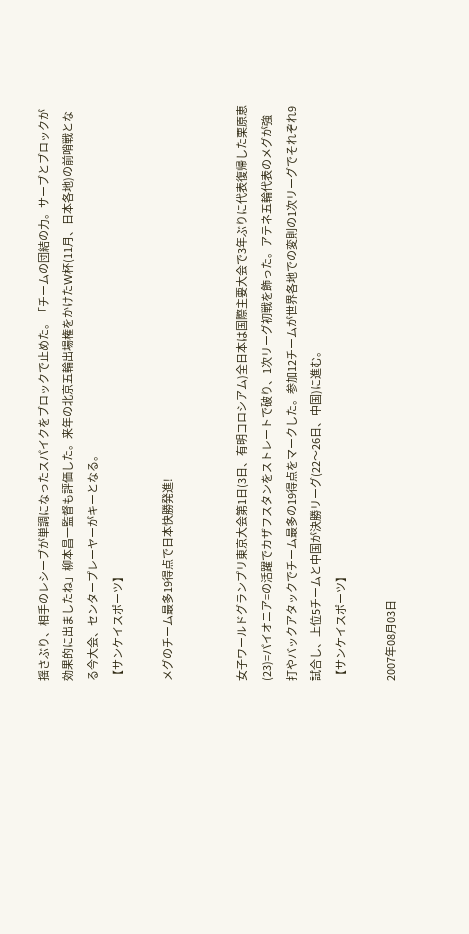揺さぶり、相手のレシーブが単調になったスパイクをブロックで止めた。「チームの団結の力。サーブとブロックが効果的に出ましたね」柳本昌一監督も評価した。来年の北京五輪出場権をかけたW杯(11月、日本各地)の前哨戦となる今大会、センタープレーヤーがキーとなる。
【サンケイスポーツ】

メグのチーム最多19得点で日本快勝発進!


女子ワールドグランプリ東京大会第1日(3日、有明コロシアム)全日本は国際主要大会で3年ぶりに代表復帰した栗原恵(23)=パイオニア=の活躍でカザフスタンをストレートで破り、1次リーグ初戦を飾った。アテネ五輪代表のメグが強打やバックアタックでチーム最多の19得点をマークした。参加12チームが世界各地での変則の1次リーグでそれぞれ9試合し、上位5チームと中国が決勝リーグ(22〜26日、中国)に進む。
【サンケイスポーツ】

2007年08月03日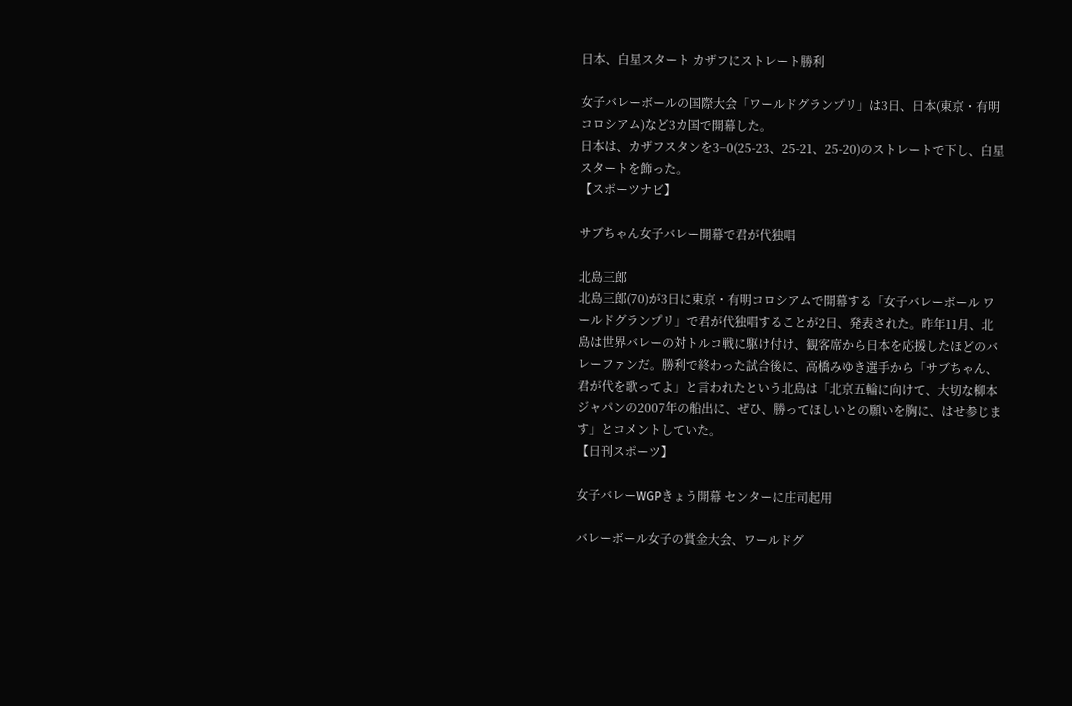日本、白星スタート カザフにストレート勝利

女子バレーボールの国際大会「ワールドグランプリ」は3日、日本(東京・有明コロシアム)など3カ国で開幕した。
日本は、カザフスタンを3−0(25-23、25-21、25-20)のストレートで下し、白星スタートを飾った。
【スポーツナビ】

サブちゃん女子バレー開幕で君が代独唱

北島三郎
北島三郎(70)が3日に東京・有明コロシアムで開幕する「女子バレーボール ワールドグランプリ」で君が代独唱することが2日、発表された。昨年11月、北島は世界バレーの対トルコ戦に駆け付け、観客席から日本を応援したほどのバレーファンだ。勝利で終わった試合後に、高橋みゆき選手から「サブちゃん、君が代を歌ってよ」と言われたという北島は「北京五輪に向けて、大切な柳本ジャパンの2007年の船出に、ぜひ、勝ってほしいとの願いを胸に、はせ参じます」とコメントしていた。
【日刊スポーツ】

女子バレーWGPきょう開幕 センターに庄司起用

バレーボール女子の賞金大会、ワールドグ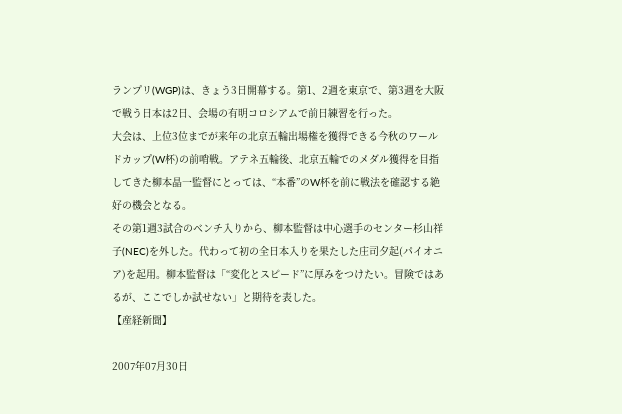ランプリ(WGP)は、きょう3日開幕する。第1、2週を東京で、第3週を大阪で戦う日本は2日、会場の有明コロシアムで前日練習を行った。
大会は、上位3位までが来年の北京五輪出場権を獲得できる今秋のワールドカップ(W杯)の前哨戦。アテネ五輪後、北京五輪でのメダル獲得を目指してきた柳本晶一監督にとっては、“本番”のW杯を前に戦法を確認する絶好の機会となる。
その第1週3試合のベンチ入りから、柳本監督は中心選手のセンター杉山祥子(NEC)を外した。代わって初の全日本入りを果たした庄司夕起(パイオニア)を起用。柳本監督は「“変化とスピード”に厚みをつけたい。冒険ではあるが、ここでしか試せない」と期待を表した。
【産経新聞】

2007年07月30日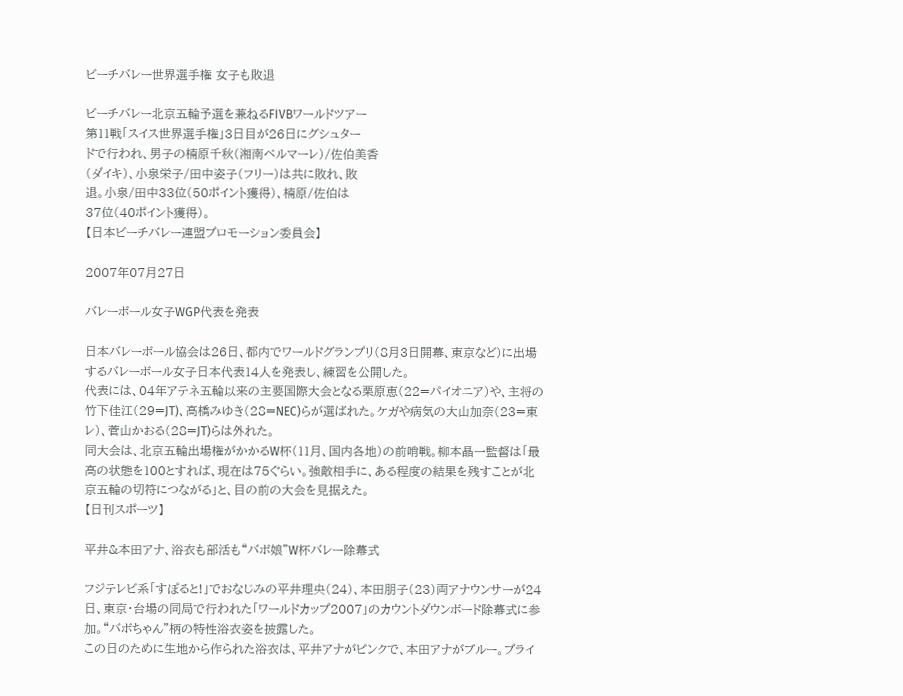ビーチバレー世界選手権 女子も敗退

ビーチバレー北京五輪予選を兼ねるFIVBワールドツアー
第11戦「スイス世界選手権」3日目が26日にグシュター
ドで行われ、男子の楠原千秋(湘南ベルマーレ)/佐伯美香
(ダイキ)、小泉栄子/田中姿子(フリー)は共に敗れ、敗
退。小泉/田中33位(50ポイント獲得)、楠原/佐伯は
37位(40ポイント獲得)。
【日本ビーチバレー連盟プロモーション委員会】

2007年07月27日

バレーボール女子WGP代表を発表

日本バレーボール協会は26日、都内でワールドグランプリ(8月3日開幕、東京など)に出場するバレーボール女子日本代表14人を発表し、練習を公開した。
代表には、04年アテネ五輪以来の主要国際大会となる栗原恵(22=パイオニア)や、主将の竹下佳江(29=JT)、高橋みゆき(28=NEC)らが選ばれた。ケガや病気の大山加奈(23=東レ)、菅山かおる(28=JT)らは外れた。
同大会は、北京五輪出場権がかかるW杯(11月、国内各地)の前哨戦。柳本晶一監督は「最高の状態を100とすれば、現在は75ぐらい。強敵相手に、ある程度の結果を残すことが北京五輪の切符につながる」と、目の前の大会を見据えた。
【日刊スポーツ】

平井&本田アナ、浴衣も部活も“バボ娘”W杯バレー除幕式

フジテレビ系「すぽると!」でおなじみの平井理央(24)、本田朋子(23)両アナウンサーが24日、東京・台場の同局で行われた「ワールドカップ2007」のカウントダウンボード除幕式に参加。“バボちゃん”柄の特性浴衣姿を披露した。
この日のために生地から作られた浴衣は、平井アナがピンクで、本田アナがブルー。プライ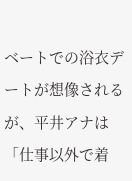ベートでの浴衣デートが想像されるが、平井アナは「仕事以外で着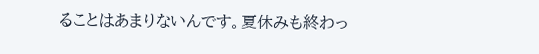ることはあまりないんです。夏休みも終わっ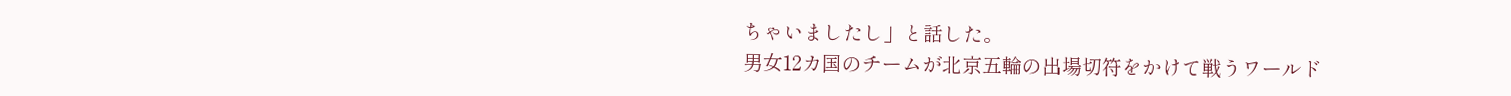ちゃいましたし」と話した。
男女12カ国のチームが北京五輪の出場切符をかけて戦うワールド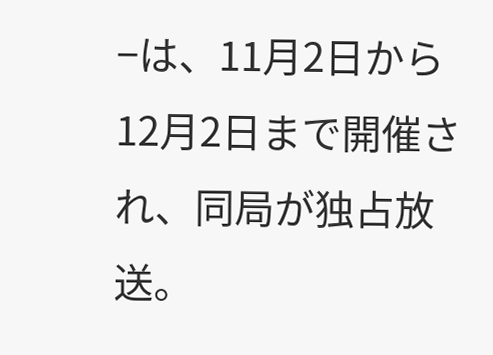−は、11月2日から12月2日まで開催され、同局が独占放送。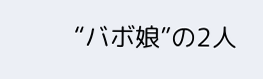“バボ娘”の2人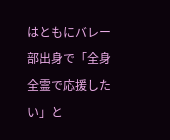はともにバレー部出身で「全身全霊で応援したい」と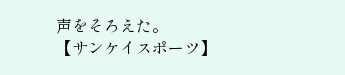声をそろえた。
【サンケイスポーツ】